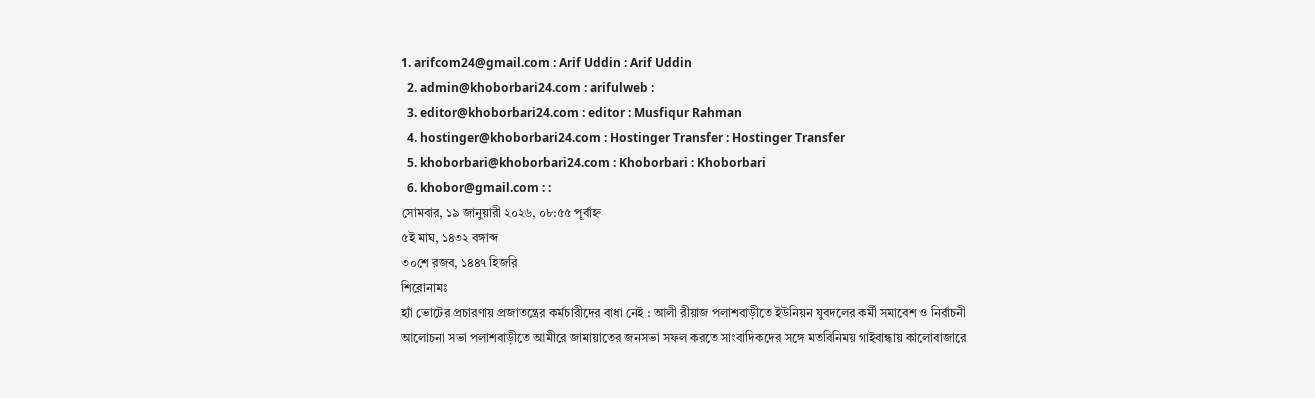1. arifcom24@gmail.com : Arif Uddin : Arif Uddin
  2. admin@khoborbari24.com : arifulweb :
  3. editor@khoborbari24.com : editor : Musfiqur Rahman
  4. hostinger@khoborbari24.com : Hostinger Transfer : Hostinger Transfer
  5. khoborbari@khoborbari24.com : Khoborbari : Khoborbari
  6. khobor@gmail.com : :
সোমবার, ১৯ জানুয়ারী ২০২৬, ০৮:৫৫ পূর্বাহ্ন
৫ই মাঘ, ১৪৩২ বঙ্গাব্দ
৩০শে রজব, ১৪৪৭ হিজরি
শিরোনামঃ
হ্যাঁ ভোটের প্রচারণায় প্রজাতন্ত্রের কর্মচারীদের বাধা নেই : আলী রীয়াজ পলাশবাড়ীতে ইউনিয়ন যুবদলের কর্মী সমাবেশ ও নির্বাচনী আলোচনা সভা পলাশবাড়ীতে আমীরে জামায়াতের জনসভা সফল করতে সাংবাদিকদের সঙ্গে মতবিনিময় গাইবান্ধায় কালোবাজারে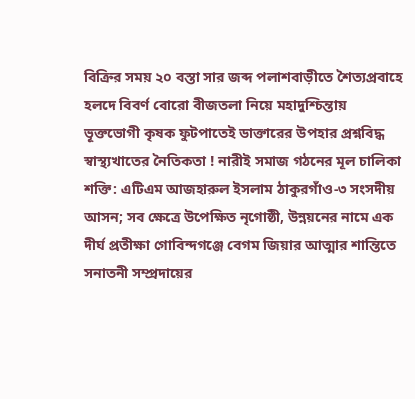বিক্রির সময় ২০ বস্তা সার জব্দ পলাশবাড়ীতে শৈত্যপ্রবাহে হলদে বিবর্ণ বোরো বীজতলা নিয়ে মহাদুশ্চিন্তায় ভূক্তভোগী কৃষক ফুটপাতেই ডাক্তারের উপহার প্রশ্নবিদ্ধ স্বাস্থ্যখাতের নৈতিকতা ! নারীই সমাজ গঠনের মূল চালিকা শক্তি: এটিএম আজহারুল ইসলাম ঠাকুরগাঁও-৩ সংসদীয় আসন; সব ক্ষেত্রে উপেক্ষিত নৃগোষ্ঠী, উন্নয়নের নামে এক দীর্ঘ প্রতীক্ষা গোবিন্দগঞ্জে বেগম জিয়ার আত্মার শান্তিতে সনাতনী সম্প্রদায়ের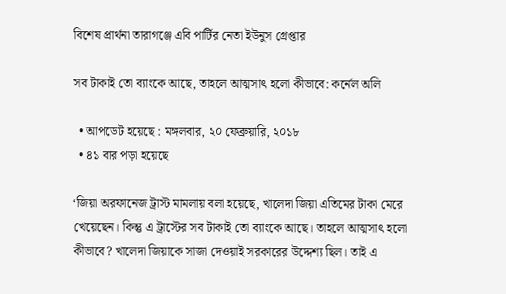বিশেষ প্রার্থনা তারাগঞ্জে এবি পার্টির নেতা ইউনুস গ্রেপ্তার

সব টাকাই তো ব্যাংকে আছে, তাহলে আত্মসাৎ হলো কীভাবে: কর্নেল অলি

  • আপডেট হয়েছে : মঙ্গলবার, ২০ ফেব্রুয়ারি, ২০১৮
  • ৪১ বার পড়া হয়েছে

‘জিয়া অরফানেজ ট্রাস্ট মামলায় বলা হয়েছে, খালেদা জিয়া এতিমের টাকা মেরে খেয়েছেন। কিন্তু এ ট্রাস্টের সব টাকাই তো ব্যাংকে আছে। তাহলে আত্মসাৎ হলো কীভাবে? খালেদা জিয়াকে সাজা দেওয়াই সরকারের উদ্দেশ্য ছিল। তাই এ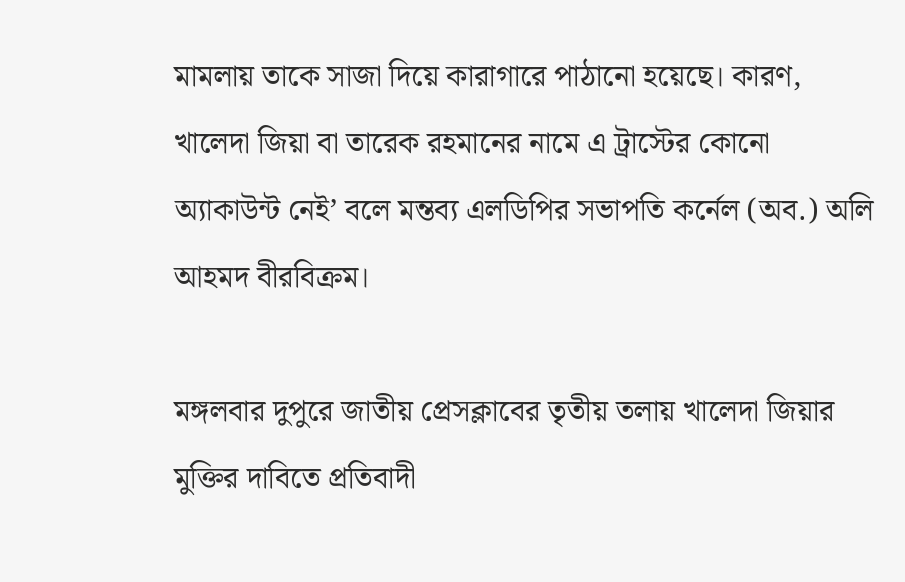মামলায় তাকে সাজা দিয়ে কারাগারে পাঠানো হয়েছে। কারণ, খালেদা জিয়া বা তারেক রহমানের নামে এ ট্রাস্টের কোনো অ্যাকাউন্ট নেই’ বলে মন্তব্য এলডিপির সভাপতি কর্নেল (অব.) অলি আহমদ বীরবিক্রম।

মঙ্গলবার দুপুরে জাতীয় প্রেসক্লাবের তৃতীয় তলায় খালেদা জিয়ার মুক্তির দাবিতে প্রতিবাদী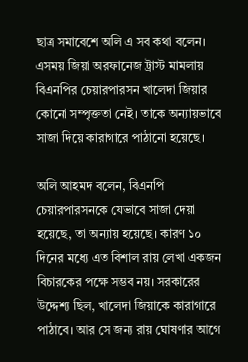ছাত্র সমাবেশে অলি এ সব কথা বলেন। এসময় জিয়া অরফানেজ ট্রাস্ট মামলায় বিএনপির চেয়ারপারসন খালেদা জিয়ার কোনো সম্পৃক্ততা নেই। তাকে অন্যায়ভাবে সাজা দিয়ে কারাগারে পাঠানো হয়েছে।

অলি আহমদ বলেন, বিএনপি চেয়ারপারসনকে যেভাবে সাজা দেয়া হয়েছে, তা অন্যায় হয়েছে। কারণ ১০ দিনের মধ্যে এত বিশাল রায় লেখা একজন বিচারকের পক্ষে সম্ভব নয়। সরকারের উদ্দেশ্য ছিল, খালেদা জিয়াকে কারাগারে পাঠাবে। আর সে জন্য রায় ঘোষণার আগে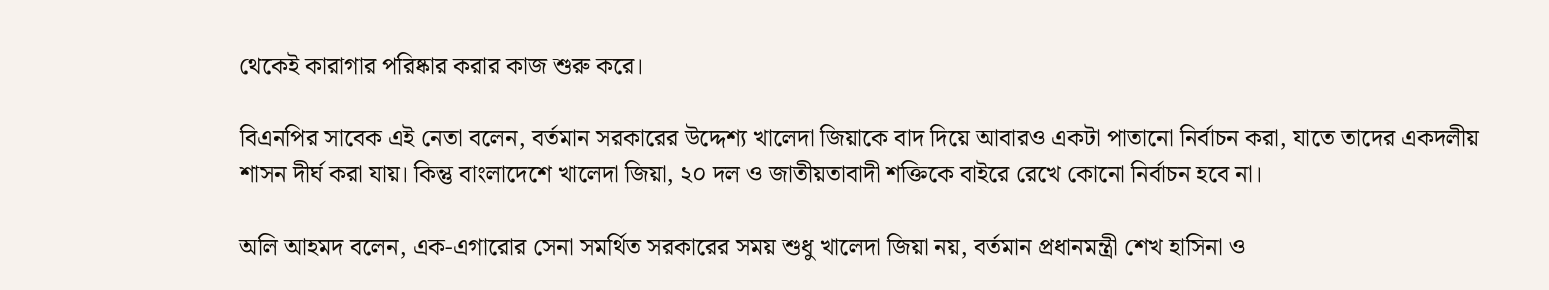থেকেই কারাগার পরিষ্কার করার কাজ শুরু করে।

বিএনপির সাবেক এই নেতা বলেন, বর্তমান সরকারের উদ্দেশ্য খালেদা জিয়াকে বাদ দিয়ে আবারও একটা পাতানো নির্বাচন করা, যাতে তাদের একদলীয় শাসন দীর্ঘ করা যায়। কিন্তু বাংলাদেশে খালেদা জিয়া, ২০ দল ও জাতীয়তাবাদী শক্তিকে বাইরে রেখে কোনো নির্বাচন হবে না।

অলি আহমদ বলেন, এক-এগারোর সেনা সমর্থিত সরকারের সময় শুধু খালেদা জিয়া নয়, বর্তমান প্রধানমন্ত্রী শেখ হাসিনা ও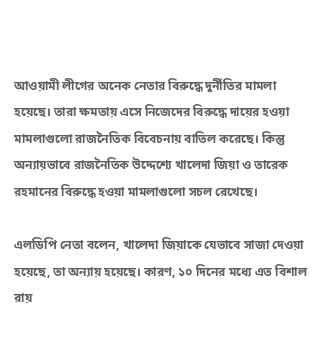আওয়ামী লীগের অনেক নেতার বিরুদ্ধে দুর্নীতির মামলা হয়েছে। তারা ক্ষমতায় এসে নিজেদের বিরুদ্ধে দায়ের হওয়া মামলাগুলো রাজনৈতিক বিবেচনায় বাতিল করেছে। কিন্তু অন্যায়ভাবে রাজনৈতিক উদ্দেশ্যে খালেদা জিয়া ও তারেক রহমানের বিরুদ্ধে হওয়া মামলাগুলো সচল রেখেছে।

এলডিপি নেতা বলেন, খালেদা জিয়াকে যেভাবে সাজা দেওয়া হয়েছে, তা অন্যায় হয়েছে। কারণ, ১০ দিনের মধ্যে এত বিশাল রায়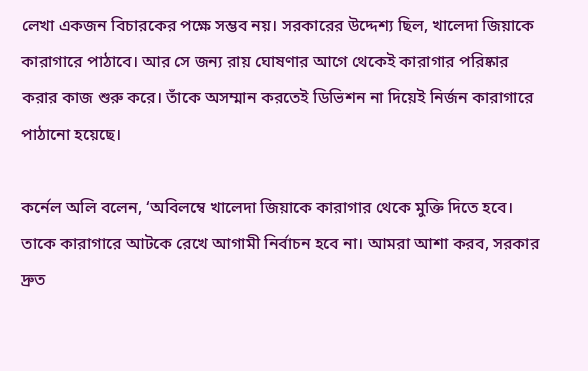লেখা একজন বিচারকের পক্ষে সম্ভব নয়। সরকারের উদ্দেশ্য ছিল, খালেদা জিয়াকে কারাগারে পাঠাবে। আর সে জন্য রায় ঘোষণার আগে থেকেই কারাগার পরিষ্কার করার কাজ শুরু করে। তাঁকে অসম্মান করতেই ডিভিশন না দিয়েই নির্জন কারাগারে পাঠানো হয়েছে।

কর্নেল অলি বলেন, ‘অবিলম্বে খালেদা জিয়াকে কারাগার থেকে মুক্তি দিতে হবে। তাকে কারাগারে আটকে রেখে আগামী নির্বাচন হবে না। আমরা আশা করব, সরকার দ্রুত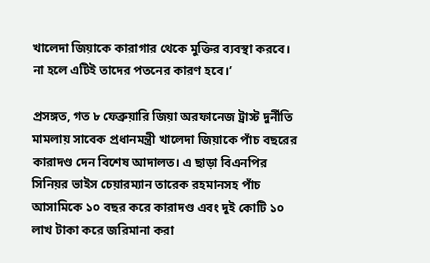খালেদা জিয়াকে কারাগার থেকে মুক্তির ব্যবস্থা করবে। না হলে এটিই তাদের পতনের কারণ হবে।’

প্রসঙ্গত, গত ৮ ফেব্রুয়ারি জিয়া অরফানেজ ট্রাস্ট দুর্নীতি মামলায় সাবেক প্রধানমন্ত্রী খালেদা জিয়াকে পাঁচ বছরের কারাদণ্ড দেন বিশেষ আদালত। এ ছাড়া বিএনপির সিনিয়র ভাইস চেয়ারম্যান তারেক রহমানসহ পাঁচ আসামিকে ১০ বছর করে কারাদণ্ড এবং দুই কোটি ১০ লাখ টাকা করে জরিমানা করা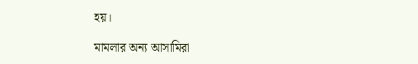হয়।

মামলার অন্য আসামিরা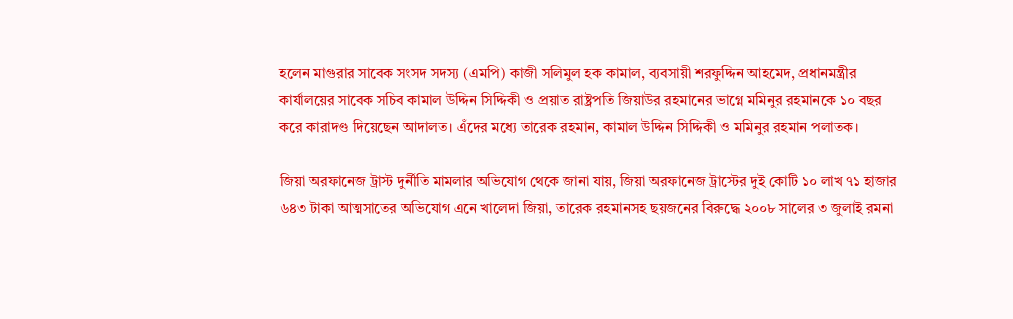হলেন মাগুরার সাবেক সংসদ সদস্য (এমপি) কাজী সলিমুল হক কামাল, ব্যবসায়ী শরফুদ্দিন আহমেদ, প্রধানমন্ত্রীর কার্যালয়ের সাবেক সচিব কামাল উদ্দিন সিদ্দিকী ও প্রয়াত রাষ্ট্রপতি জিয়াউর রহমানের ভাগ্নে মমিনুর রহমানকে ১০ বছর করে কারাদণ্ড দিয়েছেন আদালত। এঁদের মধ্যে তারেক রহমান, কামাল উদ্দিন সিদ্দিকী ও মমিনুর রহমান পলাতক।

জিয়া অরফানেজ ট্রাস্ট দুর্নীতি মামলার অভিযোগ থেকে জানা যায়, জিয়া অরফানেজ ট্রাস্টের দুই কোটি ১০ লাখ ৭১ হাজার ৬৪৩ টাকা আত্মসাতের অভিযোগ এনে খালেদা জিয়া, তারেক রহমানসহ ছয়জনের বিরুদ্ধে ২০০৮ সালের ৩ জুলাই রমনা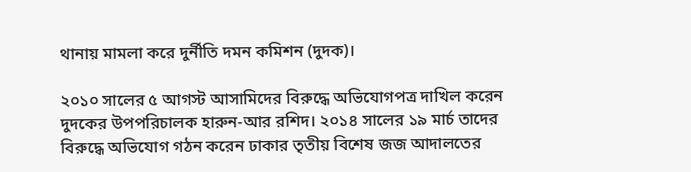থানায় মামলা করে দুর্নীতি দমন কমিশন (দুদক)।

২০১০ সালের ৫ আগস্ট আসামিদের বিরুদ্ধে অভিযোগপত্র দাখিল করেন দুদকের উপপরিচালক হারুন-আর রশিদ। ২০১৪ সালের ১৯ মার্চ তাদের বিরুদ্ধে অভিযোগ গঠন করেন ঢাকার তৃতীয় বিশেষ জজ আদালতের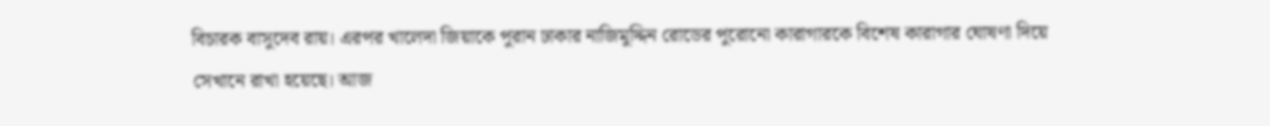বিচারক বাসুদেব রায়। এরপর খালেদা জিয়াকে পুরান ঢাকার নাজিমুদ্দিন রোডের পুরোনো কারাগারকে বিশেষ কারাগার ঘোষণা দিয়ে সেখানে রাখা হয়েছে। আজ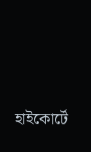হাইকোর্টে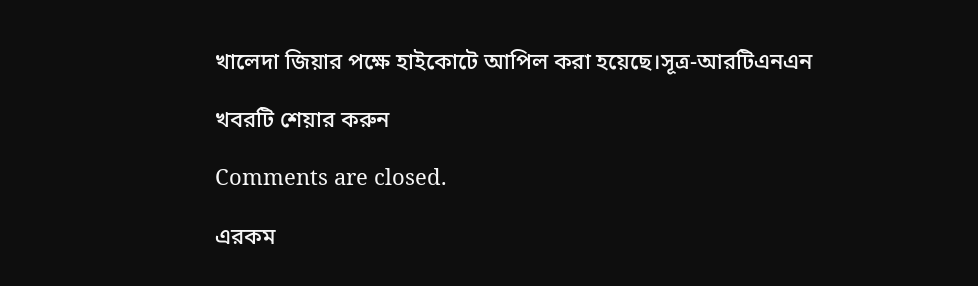খালেদা জিয়ার পক্ষে হাইকোটে আপিল করা হয়েছে।সূত্র-আরটিএনএন

খবরটি শেয়ার করুন

Comments are closed.

এরকম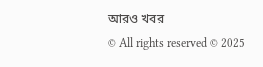আরও খবর
© All rights reserved © 2025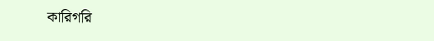কারিগরি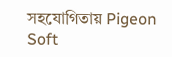সহযোগিতায় Pigeon Soft